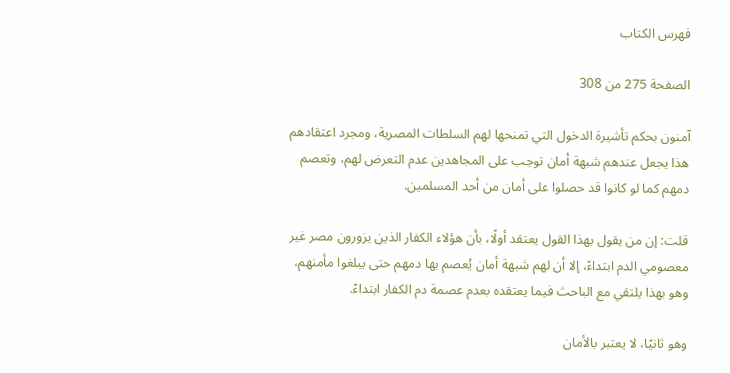فهرس الكتاب

الصفحة 275 من 308

آمنون بحكم تأشيرة الدخول التي تمنحها لهم السلطات المصرية، ومجرد اعتقادهم هذا يجعل عندهم شبهة أمان توجب على المجاهدين عدم التعرض لهم، وتعصم دمهم كما لو كانوا قد حصلوا على أمان من أحد المسلمين.

قلت: إن من يقول بهذا القول يعتقد أولًا، بأن هؤلاء الكفار الذين يزورون مصر غير معصومي الدم ابتداءً، إلا أن لهم شبهة أمان يُعصم بها دمهم حتى يبلغوا مأمنهم، وهو بهذا يلتقي مع الباحث فيما يعتقده بعدم عصمة دم الكفار ابتداءً.

وهو ثانيًا، لا يعتبر بالأمان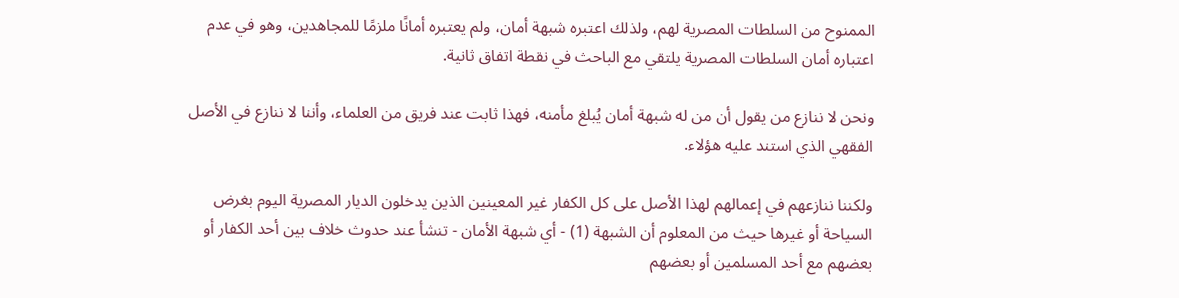الممنوح من السلطات المصرية لهم، ولذلك اعتبره شبهة أمان، ولم يعتبره أمانًا ملزمًا للمجاهدين، وهو في عدم اعتباره أمان السلطات المصرية يلتقي مع الباحث في نقطة اتفاق ثانية.

ونحن لا ننازع من يقول أن من له شبهة أمان يُبلغ مأمنه، فهذا ثابت عند فريق من العلماء، وأننا لا ننازع في الأصل الفقهي الذي استند عليه هؤلاء.

ولكننا ننازعهم في إعمالهم لهذا الأصل على كل الكفار غير المعينين الذين يدخلون الديار المصرية اليوم بغرض السياحة أو غيرها حيث من المعلوم أن الشبهة (1) - أي شبهة الأمان - تنشأ عند حدوث خلاف بين أحد الكفار أو بعضهم مع أحد المسلمين أو بعضهم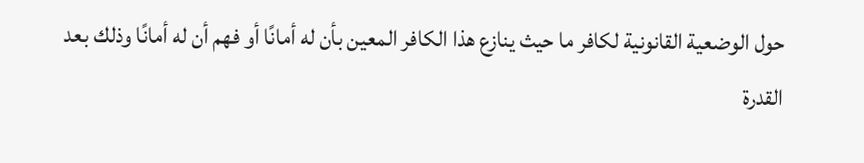حول الوضعية القانونية لكافر ما حيث ينازع هذا الكافر المعين بأن له أمانًا أو فهم أن له أمانًا وذلك بعد القدرة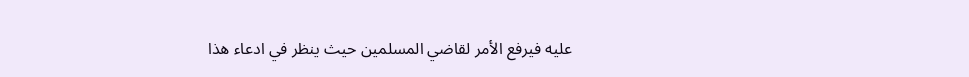عليه فيرفع الأمر لقاضي المسلمين حيث ينظر في ادعاء هذا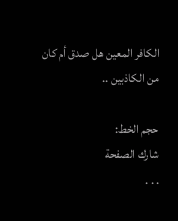الكافر المعين هل صدق أم كان من الكاذبين ..

حجم الخط:
شارك الصفحة
. . .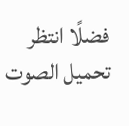فضلًا انتظر تحميل الصوت